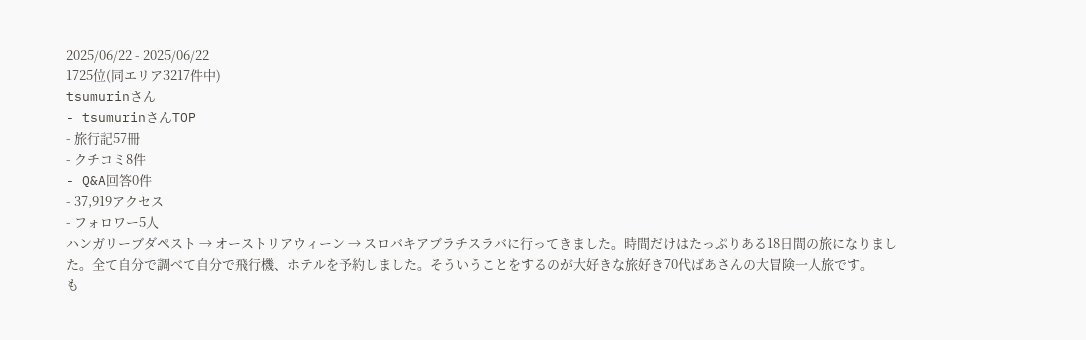2025/06/22 - 2025/06/22
1725位(同エリア3217件中)
tsumurinさん
- tsumurinさんTOP
- 旅行記57冊
- クチコミ8件
- Q&A回答0件
- 37,919アクセス
- フォロワー5人
ハンガリーブダペスト → オーストリアウィーン → スロバキアブラチスラバに行ってきました。時間だけはたっぷりある18日間の旅になりました。全て自分で調べて自分で飛行機、ホテルを予約しました。そういうことをするのが大好きな旅好き70代ばあさんの大冒険一人旅です。
も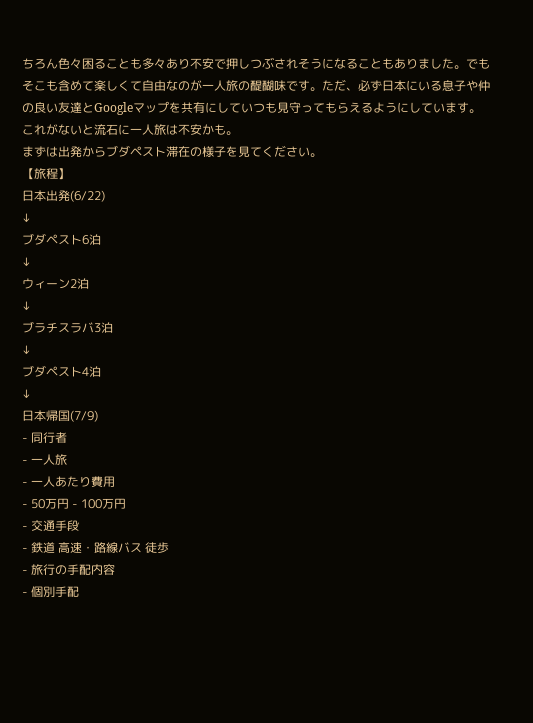ちろん色々困ることも多々あり不安で押しつぶされそうになることもありました。でもそこも含めて楽しくて自由なのが一人旅の醍醐味です。ただ、必ず日本にいる息子や仲の良い友達とGoogleマップを共有にしていつも見守ってもらえるようにしています。これがないと流石に一人旅は不安かも。
まずは出発からブダペスト滞在の様子を見てください。
【旅程】
日本出発(6/22)
↓
ブダペスト6泊
↓
ウィーン2泊
↓
ブラチスラバ3泊
↓
ブダペスト4泊
↓
日本帰国(7/9)
- 同行者
- 一人旅
- 一人あたり費用
- 50万円 - 100万円
- 交通手段
- 鉄道 高速・路線バス 徒歩
- 旅行の手配内容
- 個別手配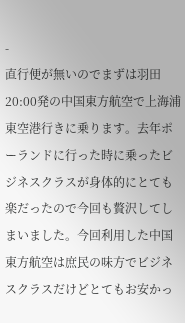-
直行便が無いのでまずは羽田20:00発の中国東方航空で上海浦東空港行きに乗ります。去年ポーランドに行った時に乗ったビジネスクラスが身体的にとても楽だったので今回も贅沢してしまいました。今回利用した中国東方航空は庶民の味方でビジネスクラスだけどとてもお安かっ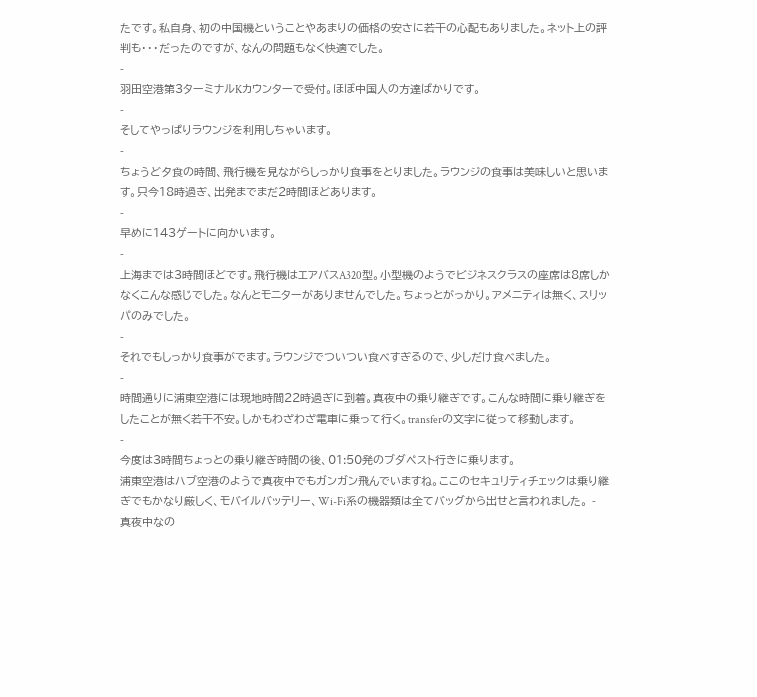たです。私自身、初の中国機ということやあまりの価格の安さに若干の心配もありました。ネット上の評判も・・・だったのですが、なんの問題もなく快適でした。
-
羽田空港第3ターミナルKカウンターで受付。ほぼ中国人の方達ばかりです。
-
そしてやっぱりラウンジを利用しちゃいます。
-
ちょうど夕食の時間、飛行機を見ながらしっかり食事をとりました。ラウンジの食事は美味しいと思います。只今18時過ぎ、出発までまだ2時間ほどあります。
-
早めに143ゲートに向かいます。
-
上海までは3時間ほどです。飛行機はエアバスA320型。小型機のようでビジネスクラスの座席は8席しかなくこんな感じでした。なんとモニターがありませんでした。ちょっとがっかり。アメニティは無く、スリッパのみでした。
-
それでもしっかり食事がでます。ラウンジでついつい食べすぎるので、少しだけ食べました。
-
時間通りに浦東空港には現地時間22時過ぎに到着。真夜中の乗り継ぎです。こんな時間に乗り継ぎをしたことが無く若干不安。しかもわざわざ電車に乗って行く。transferの文字に従って移動します。
-
今度は3時間ちょっとの乗り継ぎ時間の後、01:50発のブダペスト行きに乗ります。
浦東空港はハブ空港のようで真夜中でもガンガン飛んでいますね。ここのセキュリティチェックは乗り継ぎでもかなり厳しく、モバイルバッテリー、Wi-Fi系の機器類は全てバッグから出せと言われました。 -
真夜中なの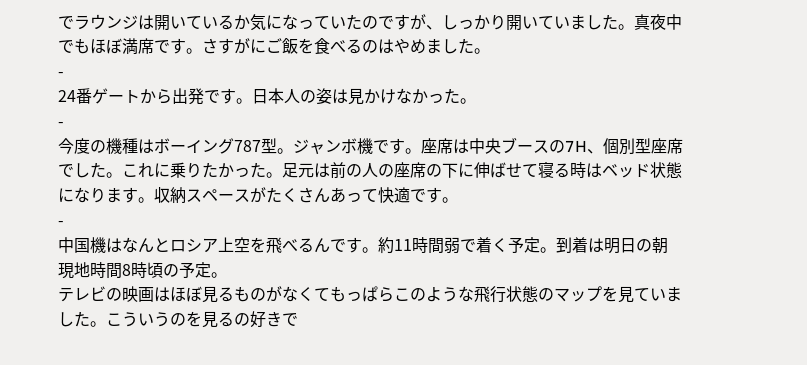でラウンジは開いているか気になっていたのですが、しっかり開いていました。真夜中でもほぼ満席です。さすがにご飯を食べるのはやめました。
-
24番ゲートから出発です。日本人の姿は見かけなかった。
-
今度の機種はボーイング787型。ジャンボ機です。座席は中央ブースの7H、個別型座席でした。これに乗りたかった。足元は前の人の座席の下に伸ばせて寝る時はベッド状態になります。収納スペースがたくさんあって快適です。
-
中国機はなんとロシア上空を飛べるんです。約11時間弱で着く予定。到着は明日の朝現地時間8時頃の予定。
テレビの映画はほぼ見るものがなくてもっぱらこのような飛行状態のマップを見ていました。こういうのを見るの好きで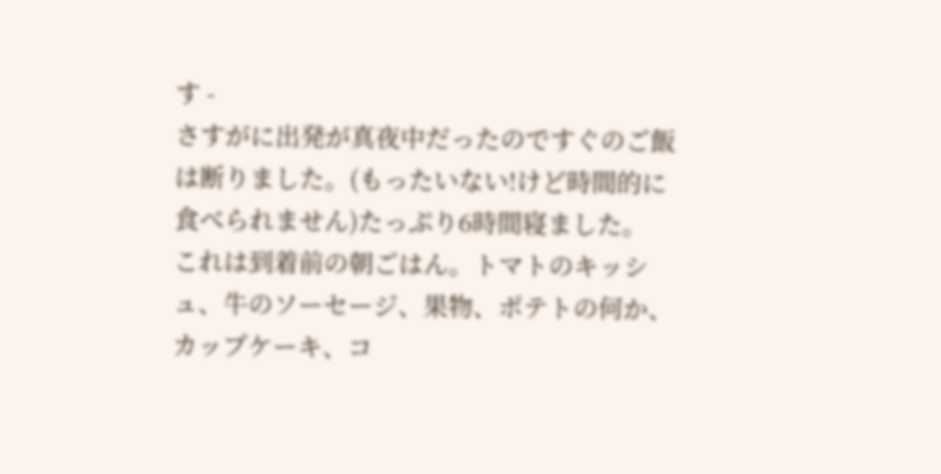す -
さすがに出発が真夜中だったのですぐのご飯は断りました。(もったいない!けど時間的に食べられません)たっぷり6時間寝ました。
これは到着前の朝ごはん。トマトのキッシュ、牛のソーセージ、果物、ポテトの何か、カップケーキ、コ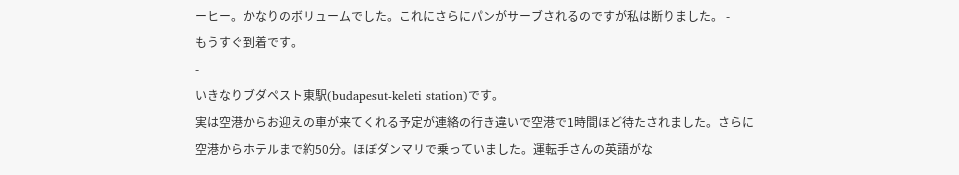ーヒー。かなりのボリュームでした。これにさらにパンがサーブされるのですが私は断りました。 -
もうすぐ到着です。
-
いきなりブダペスト東駅(budapesut-keleti station)です。
実は空港からお迎えの車が来てくれる予定が連絡の行き違いで空港で1時間ほど待たされました。さらに空港からホテルまで約50分。ほぼダンマリで乗っていました。運転手さんの英語がな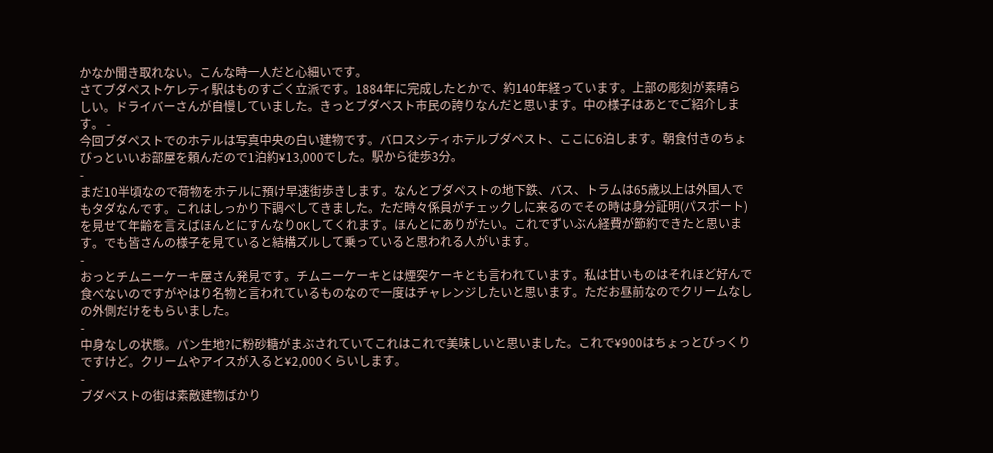かなか聞き取れない。こんな時一人だと心細いです。
さてブダペストケレティ駅はものすごく立派です。1884年に完成したとかで、約140年経っています。上部の彫刻が素晴らしい。ドライバーさんが自慢していました。きっとブダペスト市民の誇りなんだと思います。中の様子はあとでご紹介します。 -
今回ブダペストでのホテルは写真中央の白い建物です。バロスシティホテルブダペスト、ここに6泊します。朝食付きのちょびっといいお部屋を頼んだので1泊約¥13,000でした。駅から徒歩3分。
-
まだ10半頃なので荷物をホテルに預け早速街歩きします。なんとブダペストの地下鉄、バス、トラムは65歳以上は外国人でもタダなんです。これはしっかり下調べしてきました。ただ時々係員がチェックしに来るのでその時は身分証明(パスポート)を見せて年齢を言えばほんとにすんなりOKしてくれます。ほんとにありがたい。これでずいぶん経費が節約できたと思います。でも皆さんの様子を見ていると結構ズルして乗っていると思われる人がいます。
-
おっとチムニーケーキ屋さん発見です。チムニーケーキとは煙突ケーキとも言われています。私は甘いものはそれほど好んで食べないのですがやはり名物と言われているものなので一度はチャレンジしたいと思います。ただお昼前なのでクリームなしの外側だけをもらいました。
-
中身なしの状態。パン生地?に粉砂糖がまぶされていてこれはこれで美味しいと思いました。これで¥900はちょっとびっくりですけど。クリームやアイスが入ると¥2,000くらいします。
-
ブダペストの街は素敵建物ばかり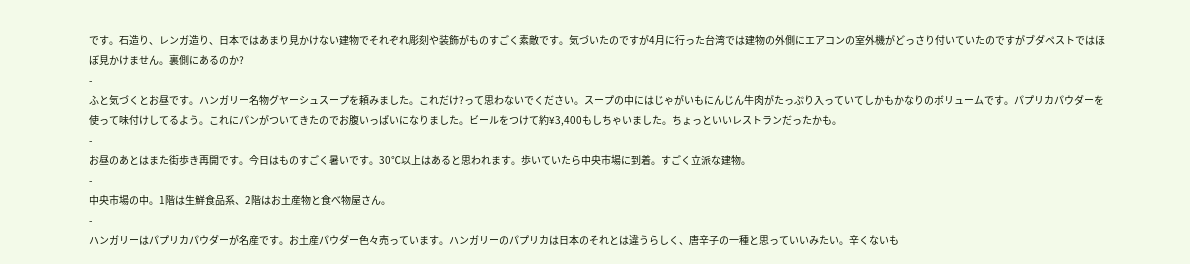です。石造り、レンガ造り、日本ではあまり見かけない建物でそれぞれ彫刻や装飾がものすごく素敵です。気づいたのですが4月に行った台湾では建物の外側にエアコンの室外機がどっさり付いていたのですがブダペストではほぼ見かけません。裏側にあるのか?
-
ふと気づくとお昼です。ハンガリー名物グヤーシュスープを頼みました。これだけ?って思わないでください。スープの中にはじゃがいもにんじん牛肉がたっぷり入っていてしかもかなりのボリュームです。パプリカパウダーを使って味付けしてるよう。これにパンがついてきたのでお腹いっぱいになりました。ビールをつけて約¥3,400もしちゃいました。ちょっといいレストランだったかも。
-
お昼のあとはまた街歩き再開です。今日はものすごく暑いです。30℃以上はあると思われます。歩いていたら中央市場に到着。すごく立派な建物。
-
中央市場の中。1階は生鮮食品系、2階はお土産物と食べ物屋さん。
-
ハンガリーはパプリカパウダーが名産です。お土産パウダー色々売っています。ハンガリーのパプリカは日本のそれとは違うらしく、唐辛子の一種と思っていいみたい。辛くないも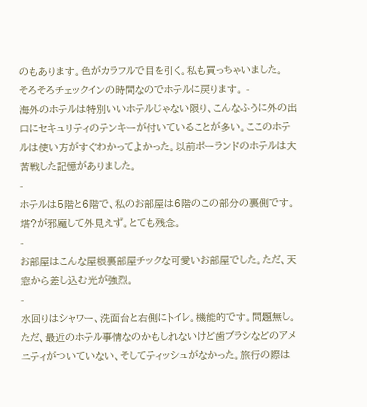のもあります。色がカラフルで目を引く。私も買っちゃいました。
そろそろチェックインの時間なのでホテルに戻ります。 -
海外のホテルは特別いいホテルじゃない限り、こんなふうに外の出口にセキュリティのテンキーが付いていることが多い。ここのホテルは使い方がすぐわかってよかった。以前ポーランドのホテルは大苦戦した記憶がありました。
-
ホテルは5階と6階で、私のお部屋は6階のこの部分の裏側です。塔?が邪魔して外見えず。とても残念。
-
お部屋はこんな屋根裏部屋チックな可愛いお部屋でした。ただ、天窓から差し込む光が強烈。
-
水回りはシャワー、洗面台と右側にトイレ。機能的です。問題無し。ただ、最近のホテル事情なのかもしれないけど歯ブラシなどのアメニティがついていない、そしてティッシュがなかった。旅行の際は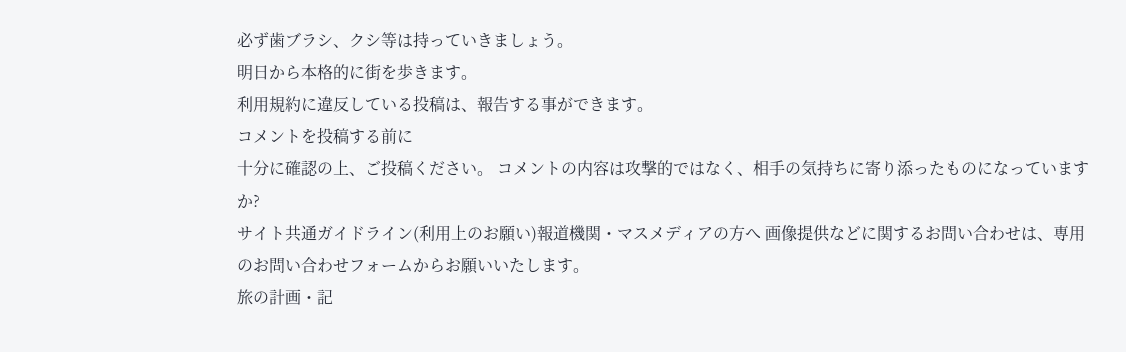必ず歯ブラシ、クシ等は持っていきましょう。
明日から本格的に街を歩きます。
利用規約に違反している投稿は、報告する事ができます。
コメントを投稿する前に
十分に確認の上、ご投稿ください。 コメントの内容は攻撃的ではなく、相手の気持ちに寄り添ったものになっていますか?
サイト共通ガイドライン(利用上のお願い)報道機関・マスメディアの方へ 画像提供などに関するお問い合わせは、専用のお問い合わせフォームからお願いいたします。
旅の計画・記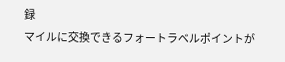録
マイルに交換できるフォートラベルポイントが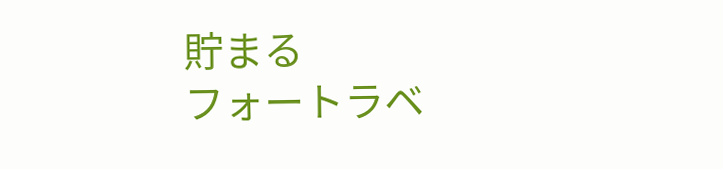貯まる
フォートラベ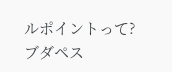ルポイントって?
ブダペス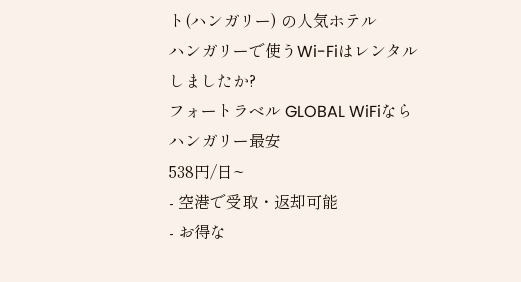ト(ハンガリー) の人気ホテル
ハンガリーで使うWi-Fiはレンタルしましたか?
フォートラベル GLOBAL WiFiなら
ハンガリー最安
538円/日~
- 空港で受取・返却可能
- お得な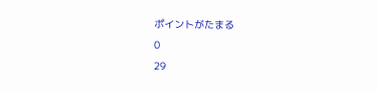ポイントがたまる
0
29